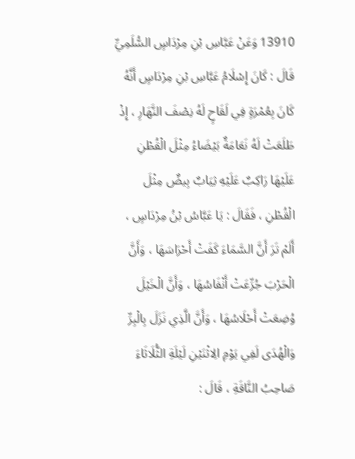13910 وَعَنْ عَبَّاسِ بْنِ مِرْدَاسٍ السُّلَمِيِّ قَالَ : كَانَ إِسْلَامُ عَبَّاسِ بْنِ مِرْدَاسٍ أَنَّهُ كَانَ بِعُمْرَةٍ فِي لَقَاحٍ لَهُ نِصْفَ النَّهَارِ ، إِذْ طَلَعَتْ لَهُ نَعَامَةٌ بَيْضَاءُ مِثْلَ الْقُطْنِ عَلَيْهَا رَاكِبٌ عَلَيْهِ ثِيَابٌ بِيضٌ مِثْلَ الْقُطْنِ ، فَقَالَ : يَا عَبَّاسُ بْنُ مِرْدَاسٍ ، أَلَمْ تَرَ أَنَّ السَّمَاءَ كَفَتْ أَحْرَاسَهَا ، وَأَنَّ الْحَرْبَ جُرِّعَتْ أَنْفَاسُهَا ، وَأَنَّ الْخَيْلَ وُضِعَتْ أَحْلَاسُهَا ، وَأَنَّ الَّذِي نَزَلَ بِالْبِرِّ وَالْهُدَى لَفِي يَوْمِ الِاثْنَيْنِ لَيْلَةِ الثُّلَاثَاءَ صَاحِبُ النَّاقَةِ ، قَالَ :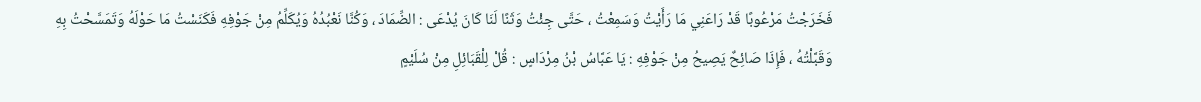فَخَرَجْتُ مَرْعُوبًا قَدْ رَاعَنِي مَا رَأَيْتُ وَسَمِعْتُ ، حَتَّى جِئْتُ وَثَنًا لَنَا كَانَ يُدْعَى : الضِّمَادَ ، وَكُنَّا نَعْبُدُهُ وَيُكَلِّمُ مِنْ جَوْفِهِ فَكَنَسْتُ مَا حَوْلَهُ وَتَمَسَّحْتُ بِهِ وَقَبَّلْتُهُ ، فَإِذَا صَائِحٌ يَصِيحُ مِنْ جَوْفِهِ : يَا عَبَّاسُ بْنُ مِرْدَاسٍ : قُلْ لِلْقَبَائِلِ مِنْ سُلَيْمٍ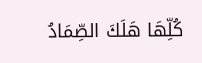كُلِّهَا هَلَكَ الصِّمَادُ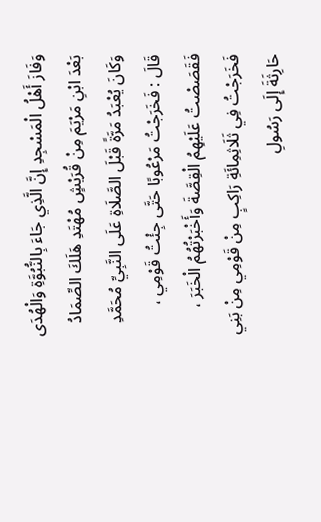وَفَازَ أَهْلُ الْمَسْجِدِ إِنَّ الَّذِي جَاءَ بِالنُّبُوَّةِ وَالْهُدَى بَعْدَ ابْنِ مَرْيَمَ مِنْ قُرَيْشٍ مُهْتَدِ هَلَكَ الصِّمَادُ وَكَانَ يُعْبَدُ مَرَّةً قَبْلَ الصَّلَاةِ عَلَى النَّبِيِّ مُحَمَّدِ قَالَ : فَخَرَجْتُ مَرْعُوبًا حَتَّى جِئْتُ قَوْمِي ، فَقَصَصْتُ عَلَيْهِمُ الْقِصَّةَ وَأَخْبَرْتُهُمُ الْخَبَرَ ، فَخَرَجْتُ فِي ثَلَاثِمِائَةِ رَاكِبٍ مِنْ قَوْمِي مِنْ بَنِي حَارِثَةَ إِلَى رَسُولِ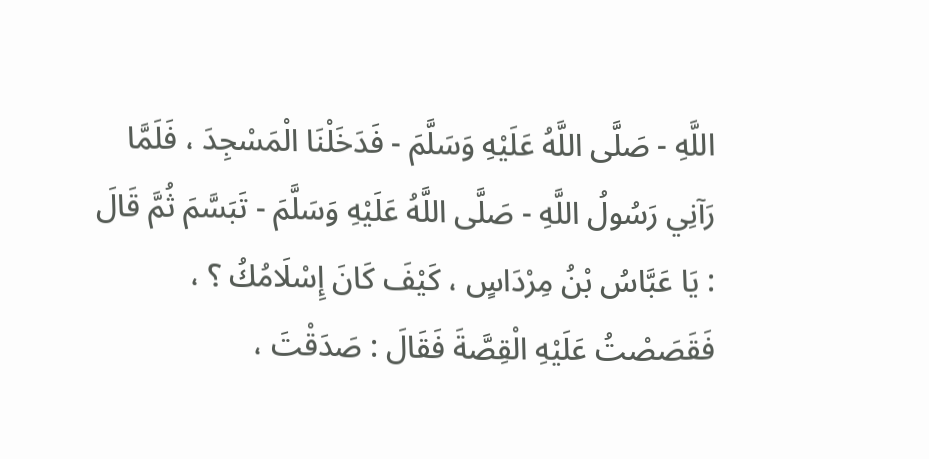اللَّهِ - صَلَّى اللَّهُ عَلَيْهِ وَسَلَّمَ - فَدَخَلْنَا الْمَسْجِدَ ، فَلَمَّا رَآنِي رَسُولُ اللَّهِ - صَلَّى اللَّهُ عَلَيْهِ وَسَلَّمَ - تَبَسَّمَ ثُمَّ قَالَ : يَا عَبَّاسُ بْنُ مِرْدَاسٍ ، كَيْفَ كَانَ إِسْلَامُكُ ؟ ، فَقَصَصْتُ عَلَيْهِ الْقِصَّةَ فَقَالَ : صَدَقْتَ ،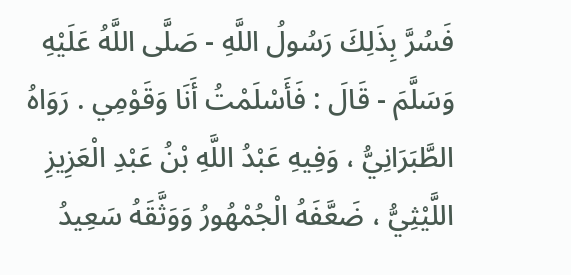فَسُرَّ بِذَلِكَ رَسُولُ اللَّهِ - صَلَّى اللَّهُ عَلَيْهِ وَسَلَّمَ - قَالَ : فَأَسْلَمْتُ أَنَا وَقَوْمِي . رَوَاهُ الطَّبَرَانِيُّ ، وَفِيهِ عَبْدُ اللَّهِ بْنُ عَبْدِ الْعَزِيزِ اللَّيْثِيُّ ، ضَعَّفَهُ الْجُمْهُورُ وَوَثَّقَهُ سَعِيدُ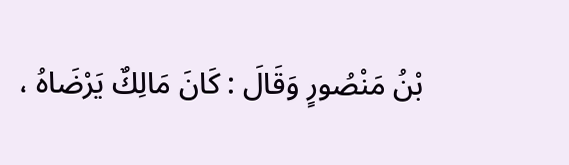بْنُ مَنْصُورٍ وَقَالَ : كَانَ مَالِكٌ يَرْضَاهُ ،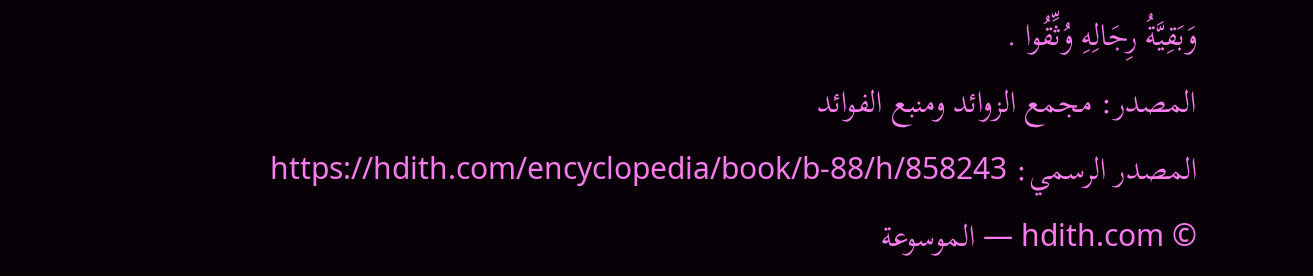وَبَقِيَّةُ رِجَالِهِ وُثِّقُوا .
المصدر: مجمع الزوائد ومنبع الفوائد
المصدر الرسمي: https://hdith.com/encyclopedia/book/b-88/h/858243
© hdith.com — الموسوعة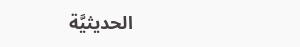الحديثيَّة